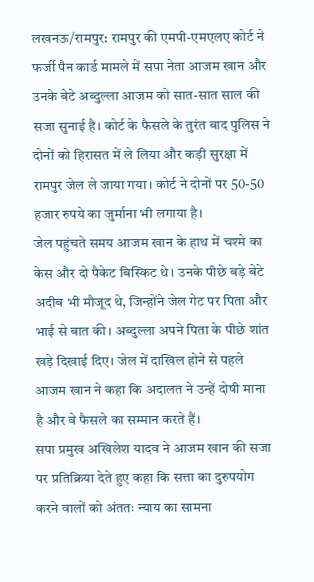लखनऊ/रामपुर: रामपुर की एमपी-एमएलए कोर्ट ने फर्जी पैन कार्ड मामले में सपा नेता आजम खान और उनके बेटे अब्दुल्ला आजम को सात-सात साल की सजा सुनाई है। कोर्ट के फैसले के तुरंत बाद पुलिस ने दोनों को हिरासत में ले लिया और कड़ी सुरक्षा में रामपुर जेल ले जाया गया। कोर्ट ने दोनों पर 50-50 हजार रुपये का जुर्माना भी लगाया है।
जेल पहुंचते समय आजम खान के हाथ में चश्मे का केस और दो पैकेट बिस्किट थे। उनके पीछे बड़े बेटे अदीब भी मौजूद थे, जिन्होंने जेल गेट पर पिता और भाई से बात की। अब्दुल्ला अपने पिता के पीछे शांत खड़े दिखाई दिए। जेल में दाखिल होने से पहले आजम खान ने कहा कि अदालत ने उन्हें दोषी माना है और वे फैसले का सम्मान करते हैं।
सपा प्रमुख अखिलेश यादव ने आजम खान की सजा पर प्रतिक्रिया देते हुए कहा कि सत्ता का दुरुपयोग करने वालों को अंततः न्याय का सामना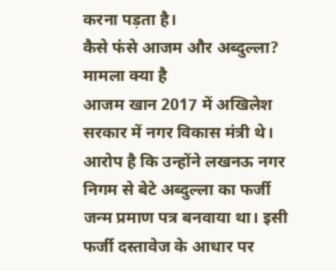करना पड़ता है।
कैसे फंसे आजम और अब्दुल्ला? मामला क्या है
आजम खान 2017 में अखिलेश सरकार में नगर विकास मंत्री थे। आरोप है कि उन्होंने लखनऊ नगर निगम से बेटे अब्दुल्ला का फर्जी जन्म प्रमाण पत्र बनवाया था। इसी फर्जी दस्तावेज के आधार पर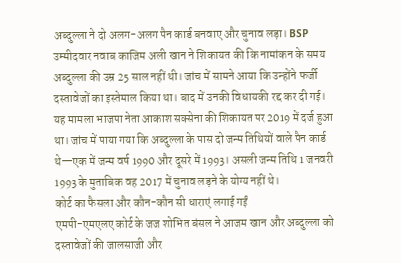अब्दुल्ला ने दो अलग-अलग पैन कार्ड बनवाए और चुनाव लड़ा। BSP उम्मीदवार नवाब काजिम अली खान ने शिकायत की कि नामांकन के समय अब्दुल्ला की उम्र 25 साल नहीं थी। जांच में सामने आया कि उन्होंने फर्जी दस्तावेजों का इस्तेमाल किया था। बाद में उनकी विधायकी रद्द कर दी गई।
यह मामला भाजपा नेता आकाश सक्सेना की शिकायत पर 2019 में दर्ज हुआ था। जांच में पाया गया कि अब्दुल्ला के पास दो जन्म तिथियों वाले पैन कार्ड थे—एक में जन्म वर्ष 1990 और दूसरे में 1993। असली जन्म तिथि 1 जनवरी 1993 के मुताबिक वह 2017 में चुनाव लड़ने के योग्य नहीं थे।
कोर्ट का फैसला और कौन-कौन सी धाराएं लगाई गईं
एमपी-एमएलए कोर्ट के जज शोभित बंसल ने आजम खान और अब्दुल्ला को दस्तावेजों की जालसाजी और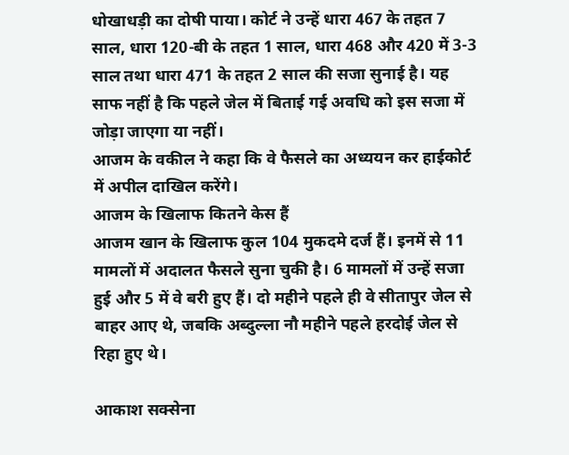धोखाधड़ी का दोषी पाया। कोर्ट ने उन्हें धारा 467 के तहत 7 साल, धारा 120-बी के तहत 1 साल, धारा 468 और 420 में 3-3 साल तथा धारा 471 के तहत 2 साल की सजा सुनाई है। यह साफ नहीं है कि पहले जेल में बिताई गई अवधि को इस सजा में जोड़ा जाएगा या नहीं।
आजम के वकील ने कहा कि वे फैसले का अध्ययन कर हाईकोर्ट में अपील दाखिल करेंगे।
आजम के खिलाफ कितने केस हैं
आजम खान के खिलाफ कुल 104 मुकदमे दर्ज हैं। इनमें से 11 मामलों में अदालत फैसले सुना चुकी है। 6 मामलों में उन्हें सजा हुई और 5 में वे बरी हुए हैं। दो महीने पहले ही वे सीतापुर जेल से बाहर आए थे, जबकि अब्दुल्ला नौ महीने पहले हरदोई जेल से रिहा हुए थे।

आकाश सक्सेना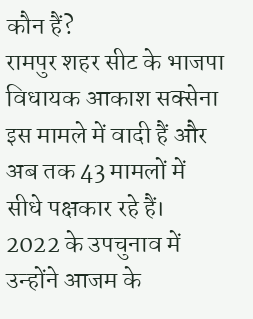कौन हैं?
रामपुर शहर सीट के भाजपा विधायक आकाश सक्सेना इस मामले में वादी हैं और अब तक 43 मामलों में सीधे पक्षकार रहे हैं। 2022 के उपचुनाव में उन्होंने आजम के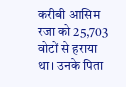करीबी आसिम रजा को 25,703 वोटों से हराया था। उनके पिता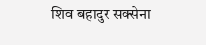शिव बहादुर सक्सेना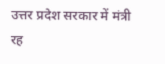उत्तर प्रदेश सरकार में मंत्री रह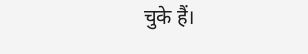चुके हैं।